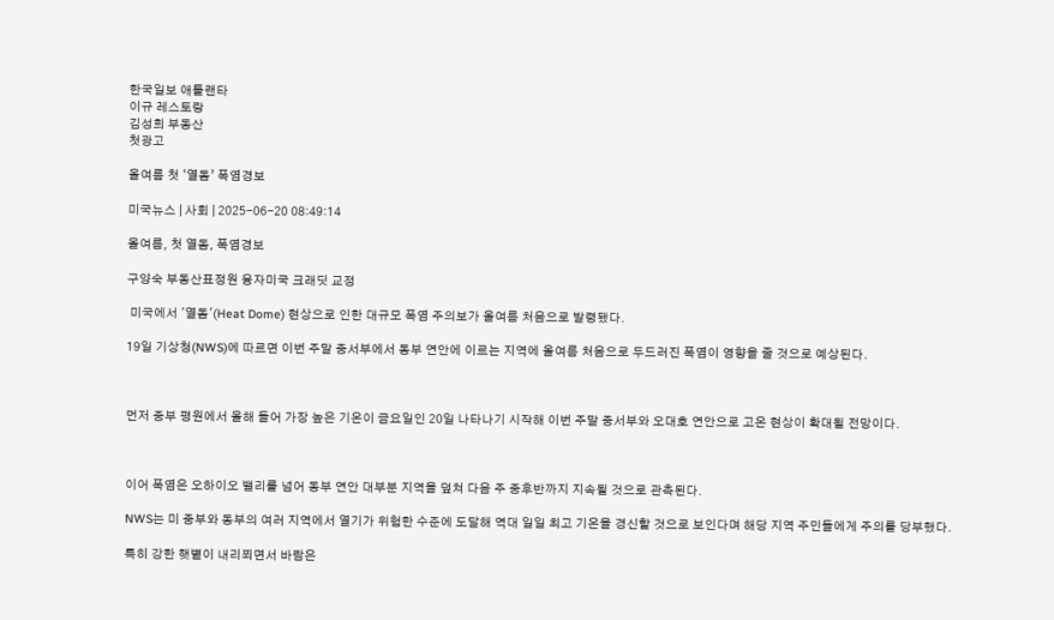한국일보 애틀랜타
이규 레스토랑
김성희 부동산
첫광고

올여름 첫 ‘열돔’ 폭염경보

미국뉴스 | 사회 | 2025-06-20 08:49:14

올여름, 첫 열돔, 폭염경보

구양숙 부동산표정원 융자미국 크래딧 교정

 미국에서 '열돔'(Heat Dome) 현상으로 인한 대규모 폭염 주의보가 올여름 처음으로 발령됐다.

19일 기상청(NWS)에 따르면 이번 주말 중서부에서 동부 연안에 이르는 지역에 올여름 처음으로 두드러진 폭염이 영향을 줄 것으로 예상된다.



먼저 중부 평원에서 올해 들어 가장 높은 기온이 금요일인 20일 나타나기 시작해 이번 주말 중서부와 오대호 연안으로 고온 현상이 확대될 전망이다.



이어 폭염은 오하이오 밸리를 넘어 동부 연안 대부분 지역을 덮쳐 다음 주 중후반까지 지속될 것으로 관측된다.

NWS는 미 중부와 동부의 여러 지역에서 열기가 위험한 수준에 도달해 역대 일일 최고 기온을 경신할 것으로 보인다며 해당 지역 주민들에게 주의를 당부했다.

특히 강한 햇볕이 내리쬐면서 바람은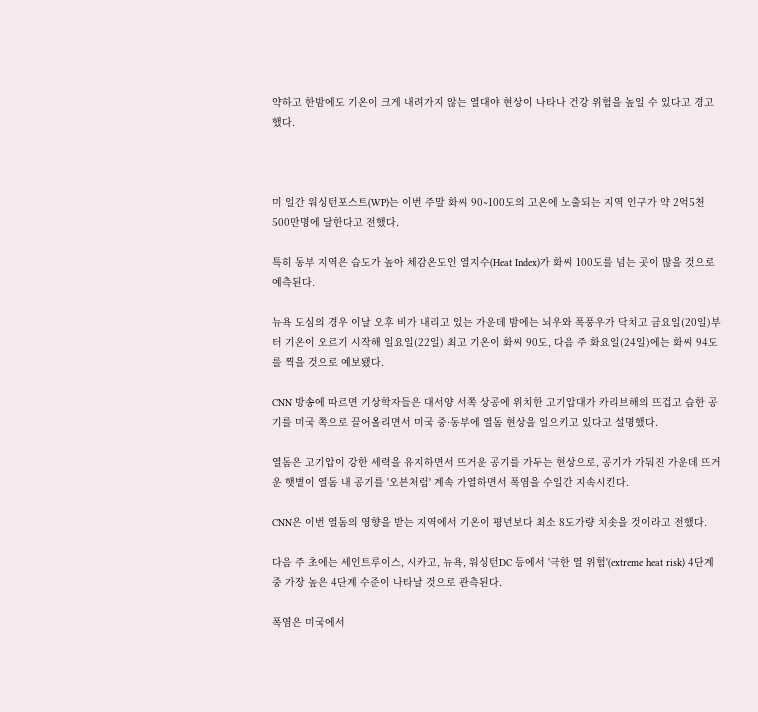약하고 한밤에도 기온이 크게 내려가지 않는 열대야 현상이 나타나 건강 위험을 높일 수 있다고 경고했다.



미 일간 워싱턴포스트(WP)는 이번 주말 화씨 90∼100도의 고온에 노출되는 지역 인구가 약 2억5천500만명에 달한다고 전했다.

특히 동부 지역은 습도가 높아 체감온도인 열지수(Heat Index)가 화씨 100도를 넘는 곳이 많을 것으로 예측된다.

뉴욕 도심의 경우 이날 오후 비가 내리고 있는 가운데 밤에는 뇌우와 폭풍우가 닥치고 금요일(20일)부터 기온이 오르기 시작해 일요일(22일) 최고 기온이 화씨 90도, 다음 주 화요일(24일)에는 화씨 94도를 찍을 것으로 예보됐다.

CNN 방송에 따르면 기상학자들은 대서양 서쪽 상공에 위치한 고기압대가 카리브해의 뜨겁고 습한 공기를 미국 쪽으로 끌어올리면서 미국 중·동부에 열돔 현상을 일으키고 있다고 설명했다.

열돔은 고기압이 강한 세력을 유지하면서 뜨거운 공기를 가두는 현상으로, 공기가 가둬진 가운데 뜨거운 햇볕이 열돔 내 공기를 '오븐처럼' 계속 가열하면서 폭염을 수일간 지속시킨다.

CNN은 이번 열돔의 영향을 받는 지역에서 기온이 평년보다 최소 8도가량 치솟을 것이라고 전했다.

다음 주 초에는 세인트루이스, 시카고, 뉴욕, 워싱턴DC 등에서 '극한 열 위험'(extreme heat risk) 4단계 중 가장 높은 4단계 수준이 나타날 것으로 관측된다.

폭염은 미국에서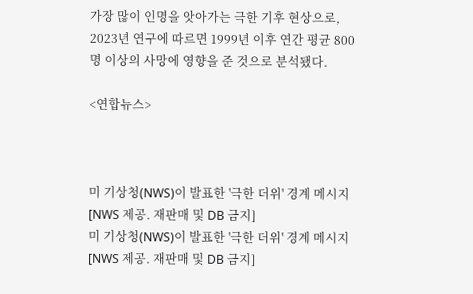가장 많이 인명을 앗아가는 극한 기후 현상으로, 2023년 연구에 따르면 1999년 이후 연간 평균 800명 이상의 사망에 영향을 준 것으로 분석됐다.

<연합뉴스>



미 기상청(NWS)이 발표한 '극한 더위' 경계 메시지[NWS 제공. 재판매 및 DB 금지]
미 기상청(NWS)이 발표한 '극한 더위' 경계 메시지[NWS 제공. 재판매 및 DB 금지]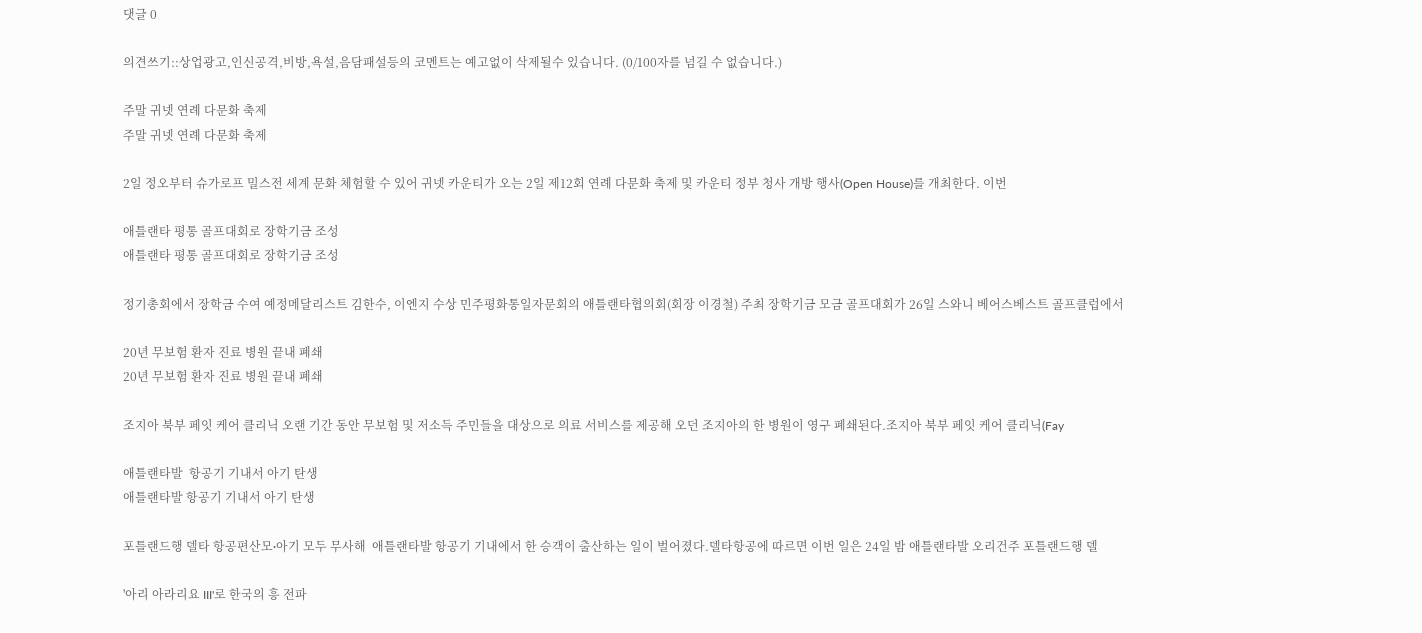댓글 0

의견쓰기::상업광고,인신공격,비방,욕설,음담패설등의 코멘트는 예고없이 삭제될수 있습니다. (0/100자를 넘길 수 없습니다.)

주말 귀넷 연례 다문화 축제
주말 귀넷 연례 다문화 축제

2일 정오부터 슈가로프 밀스전 세계 문화 체험할 수 있어 귀넷 카운티가 오는 2일 제12회 연례 다문화 축제 및 카운티 정부 청사 개방 행사(Open House)를 개최한다. 이번

애틀랜타 평통 골프대회로 장학기금 조성
애틀랜타 평통 골프대회로 장학기금 조성

정기총회에서 장학금 수여 예정메달리스트 김한수, 이엔지 수상 민주평화통일자문회의 애틀랜타협의회(회장 이경철) 주최 장학기금 모금 골프대회가 26일 스와니 베어스베스트 골프클럽에서

20년 무보험 환자 진료 병원 끝내 폐쇄
20년 무보험 환자 진료 병원 끝내 폐쇄

조지아 북부 페잇 케어 클리닉 오랜 기간 동안 무보험 및 저소득 주민들을 대상으로 의료 서비스를 제공해 오던 조지아의 한 병원이 영구 폐쇄된다.조지아 북부 페잇 케어 클리닉(Fay

애틀랜타발  항공기 기내서 아기 탄생
애틀랜타발 항공기 기내서 아기 탄생

포틀랜드행 델타 항공편산모∙아기 모두 무사해  애틀랜타발 항공기 기내에서 한 승객이 출산하는 일이 벌어졌다.델타항공에 따르면 이번 일은 24일 밤 애틀랜타발 오리건주 포틀랜드행 델

'아리 아라리요 III'로 한국의 흥 전파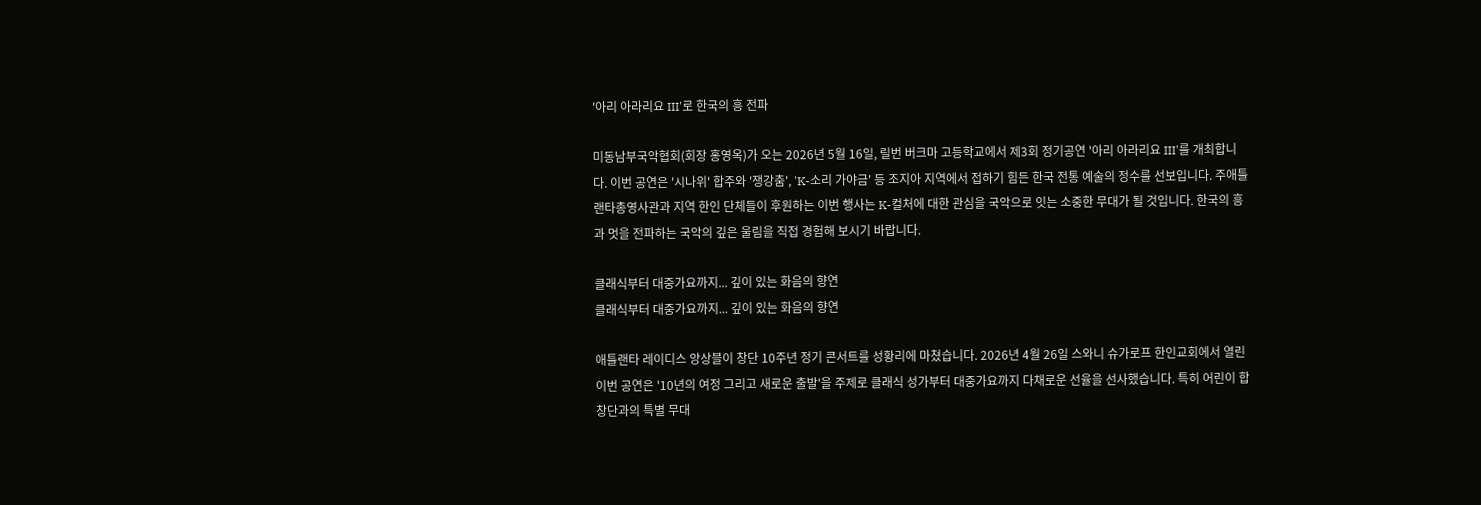'아리 아라리요 III'로 한국의 흥 전파

미동남부국악협회(회장 홍영옥)가 오는 2026년 5월 16일, 릴번 버크마 고등학교에서 제3회 정기공연 '아리 아라리요 III'를 개최합니다. 이번 공연은 '시나위' 합주와 '쟁강춤', 'K-소리 가야금' 등 조지아 지역에서 접하기 힘든 한국 전통 예술의 정수를 선보입니다. 주애틀랜타총영사관과 지역 한인 단체들이 후원하는 이번 행사는 K-컬처에 대한 관심을 국악으로 잇는 소중한 무대가 될 것입니다. 한국의 흥과 멋을 전파하는 국악의 깊은 울림을 직접 경험해 보시기 바랍니다.

클래식부터 대중가요까지... 깊이 있는 화음의 향연
클래식부터 대중가요까지... 깊이 있는 화음의 향연

애틀랜타 레이디스 앙상블이 창단 10주년 정기 콘서트를 성황리에 마쳤습니다. 2026년 4월 26일 스와니 슈가로프 한인교회에서 열린 이번 공연은 '10년의 여정 그리고 새로운 출발'을 주제로 클래식 성가부터 대중가요까지 다채로운 선율을 선사했습니다. 특히 어린이 합창단과의 특별 무대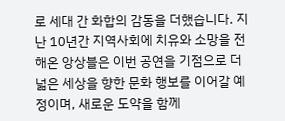로 세대 간 화합의 감동을 더했습니다. 지난 10년간 지역사회에 치유와 소망을 전해온 앙상블은 이번 공연을 기점으로 더 넓은 세상을 향한 문화 행보를 이어갈 예정이며, 새로운 도약을 함께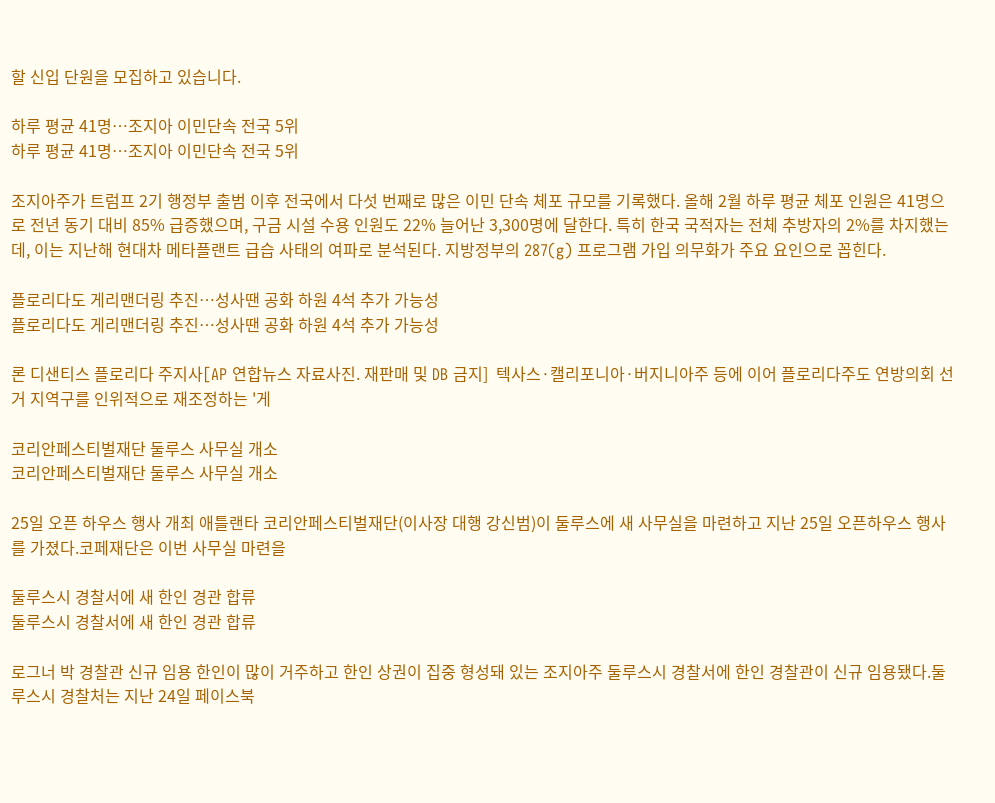할 신입 단원을 모집하고 있습니다.

하루 평균 41명…조지아 이민단속 전국 5위
하루 평균 41명…조지아 이민단속 전국 5위

조지아주가 트럼프 2기 행정부 출범 이후 전국에서 다섯 번째로 많은 이민 단속 체포 규모를 기록했다. 올해 2월 하루 평균 체포 인원은 41명으로 전년 동기 대비 85% 급증했으며, 구금 시설 수용 인원도 22% 늘어난 3,300명에 달한다. 특히 한국 국적자는 전체 추방자의 2%를 차지했는데, 이는 지난해 현대차 메타플랜트 급습 사태의 여파로 분석된다. 지방정부의 287(g) 프로그램 가입 의무화가 주요 요인으로 꼽힌다.

플로리다도 게리맨더링 추진…성사땐 공화 하원 4석 추가 가능성
플로리다도 게리맨더링 추진…성사땐 공화 하원 4석 추가 가능성

론 디샌티스 플로리다 주지사[AP 연합뉴스 자료사진. 재판매 및 DB 금지]  텍사스·캘리포니아·버지니아주 등에 이어 플로리다주도 연방의회 선거 지역구를 인위적으로 재조정하는 '게

코리안페스티벌재단 둘루스 사무실 개소
코리안페스티벌재단 둘루스 사무실 개소

25일 오픈 하우스 행사 개최 애틀랜타 코리안페스티벌재단(이사장 대행 강신범)이 둘루스에 새 사무실을 마련하고 지난 25일 오픈하우스 행사를 가졌다.코페재단은 이번 사무실 마련을

둘루스시 경찰서에 새 한인 경관 합류
둘루스시 경찰서에 새 한인 경관 합류

로그너 박 경찰관 신규 임용 한인이 많이 거주하고 한인 상권이 집중 형성돼 있는 조지아주 둘루스시 경찰서에 한인 경찰관이 신규 임용됐다.둘루스시 경찰처는 지난 24일 페이스북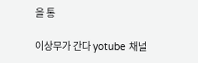을 통

이상무가 간다 yotube 채널